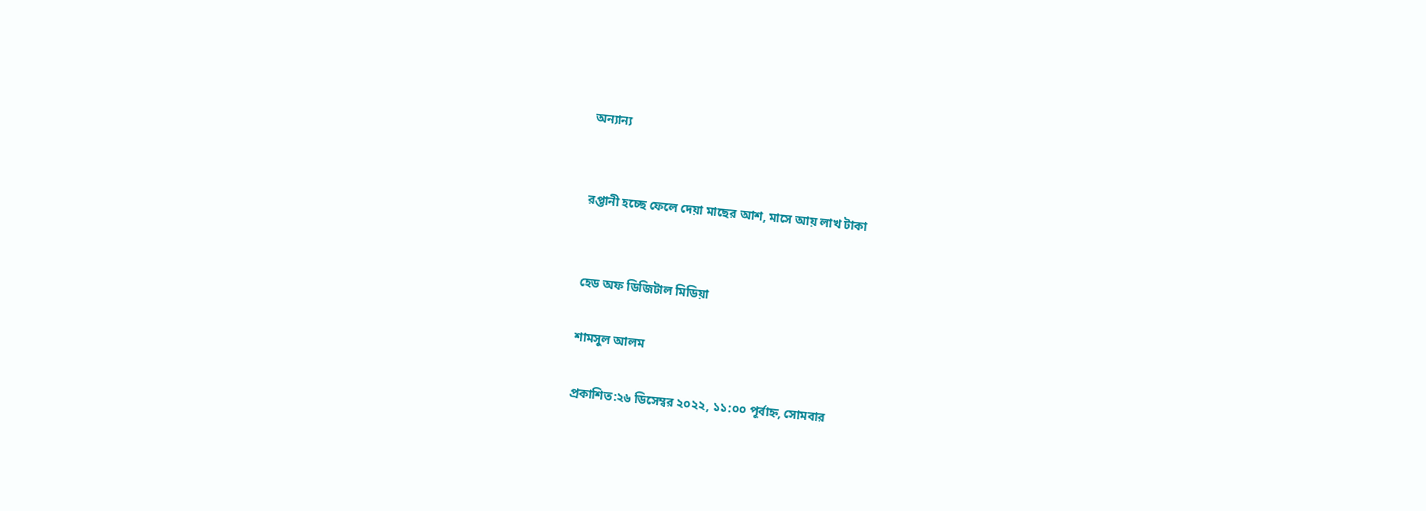অন্যান্য


রপ্তানী হচ্ছে ফেলে দেয়া মাছের আশ, মাসে আয় লাখ টাকা


হেড অফ ডিজিটাল মিডিয়া

শামসুল আলম

প্রকাশিত:২৬ ডিসেম্বর ২০২২, ১১:০০ পূর্বাহ্ন, সোমবার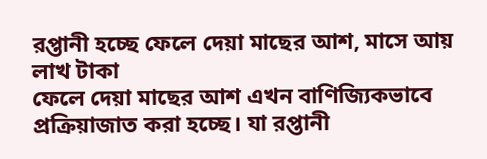রপ্তানী হচ্ছে ফেলে দেয়া মাছের আশ, মাসে আয় লাখ টাকা
ফেলে দেয়া মাছের আশ এখন বাণিজ্যিকভাবে প্রক্রিয়াজাত করা হচ্ছে। যা রপ্তানী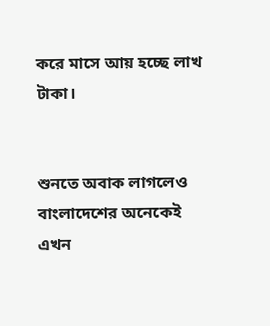করে মাসে আয় হচ্ছে লাখ টাকা।


শুনতে অবাক লাগলেও বাংলাদেশের অনেকেই এখন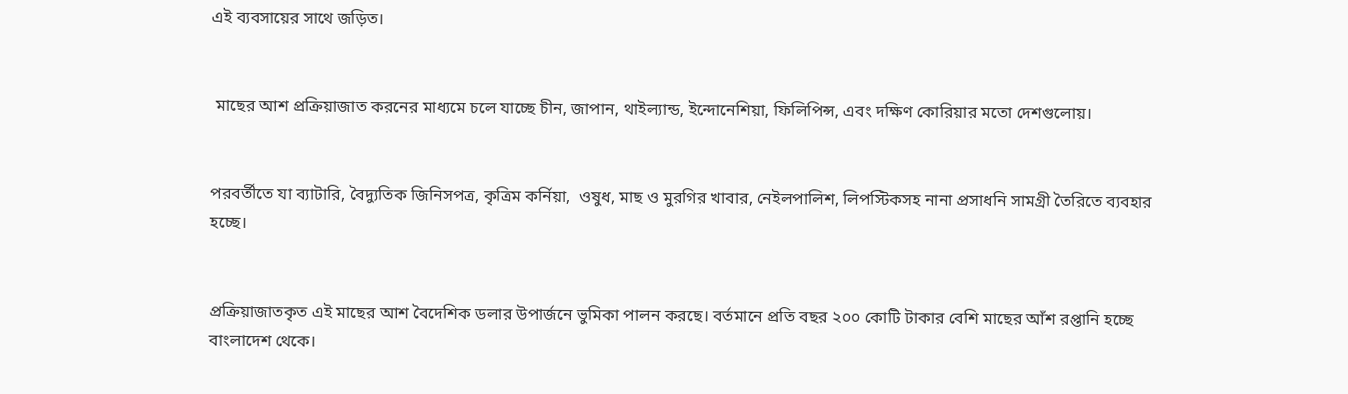এই ব্যবসায়ের সাথে জড়িত।


 মাছের আশ প্রক্রিয়াজাত করনের মাধ্যমে চলে যাচ্ছে চীন, জাপান, থাইল্যান্ড, ইন্দোনেশিয়া, ফিলিপিন্স, এবং দক্ষিণ কোরিয়ার মতো দেশগুলোয়।


পরবর্তীতে যা ব্যাটারি, বৈদ্যুতিক জিনিসপত্র, কৃত্রিম কর্নিয়া,  ওষুধ, মাছ ও মুরগির খাবার, নেইলপালিশ, লিপস্টিকসহ নানা প্রসাধনি সামগ্রী তৈরিতে ব্যবহার হচ্ছে।


প্রক্রিয়াজাতকৃত এই মাছের আশ বৈদেশিক ডলার উপার্জনে ভুমিকা পালন করছে। বর্তমানে প্রতি বছর ২০০ কোটি টাকার বেশি মাছের আঁশ রপ্তানি হচ্ছে বাংলাদেশ থেকে।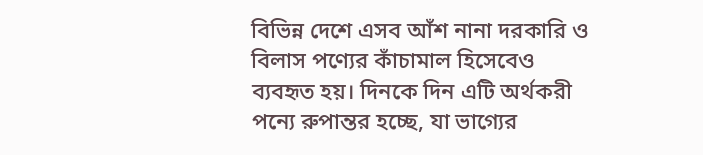বিভিন্ন দেশে এসব আঁশ নানা দরকারি ও বিলাস পণ্যের কাঁচামাল হিসেবেও ব্যবহৃত হয়। দিনকে দিন এটি অর্থকরী পন্যে রুপান্তর হচ্ছে, যা ভাগ্যের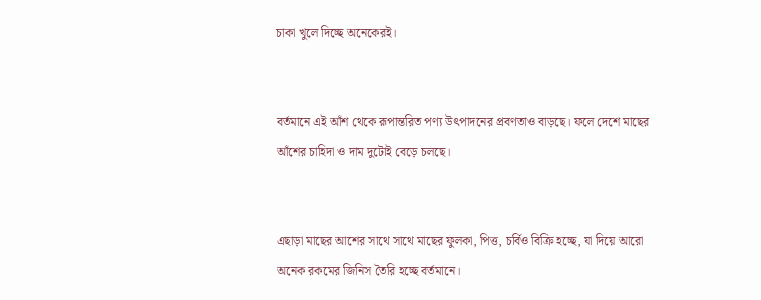চাকা খুলে দিচ্ছে অনেকেরই।


বর্তমানে এই আঁশ থেকে রূপান্তরিত পণ্য উৎপাদনের প্রবণতাও বাড়ছে। ফলে দেশে মাছের আঁশের চাহিদা ও দাম দুটোই বেড়ে চলছে।


এছাড়া মাছের আশের সাথে সাথে মাছের ফুলকা, পিত্ত, চর্বিও বিক্রি হচ্ছে, যা দিয়ে আরো অনেক রকমের জিনিস তৈরি হচ্ছে বর্তমানে।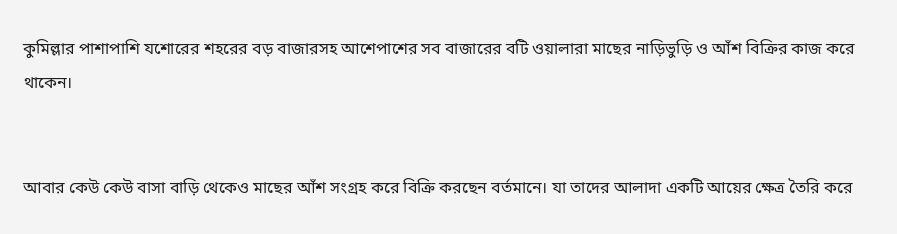কুমিল্লার পাশাপাশি যশোরের শহরের বড় বাজারসহ আশেপাশের সব বাজারের বটি ওয়ালারা মাছের নাড়িভুড়ি ও আঁশ বিক্রির কাজ করে থাকেন।


আবার কেউ কেউ বাসা বাড়ি থেকেও মাছের আঁশ সংগ্রহ করে বিক্রি করছেন বর্তমানে। যা তাদের আলাদা একটি আয়ের ক্ষেত্র তৈরি করে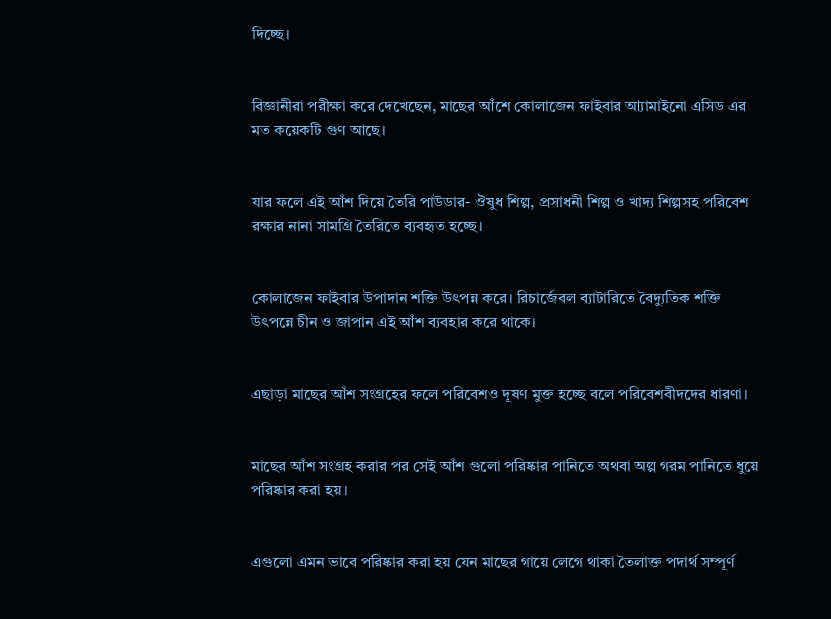দিচ্ছে।


বিজ্ঞানীরা পরীক্ষা করে দেখেছেন, মাছের আঁশে কোলাজেন ফাইবার আ্যামাইনো এসিড এর মত কয়েকটি গুণ আছে।


যার ফলে এই আঁশ দিয়ে তৈরি পাউডার- ঔষুধ শিল্প, প্রসাধনী শিল্প ও খাদ্য শিল্পসহ পরিবেশ রক্ষার নানা সামগ্রি তৈরিতে ব্যবহৃত হচ্ছে।


কোলাজেন ফাইবার উপাদান শক্তি উৎপন্ন করে। রিচার্জেবল ব্যাটারিতে বৈদ্যুতিক শক্তি উৎপন্নে চীন ও জাপান এই আঁশ ব্যবহার করে থাকে।


এছাড়া মাছের আঁশ সংগ্রহের ফলে পরিবেশও দূষণ মুক্ত হচ্ছে বলে পরিবেশবীদদের ধারণা।


মাছের আঁশ সংগ্রহ করার পর সেই আঁশ গুলো পরিষ্কার পানিতে অথবা অল্প গরম পানিতে ধুয়ে পরিষ্কার করা হয়।


এগুলো এমন ভাবে পরিষ্কার করা হয় যেন মাছের গায়ে লেগে থাকা তৈলাক্ত পদার্থ সম্পূর্ণ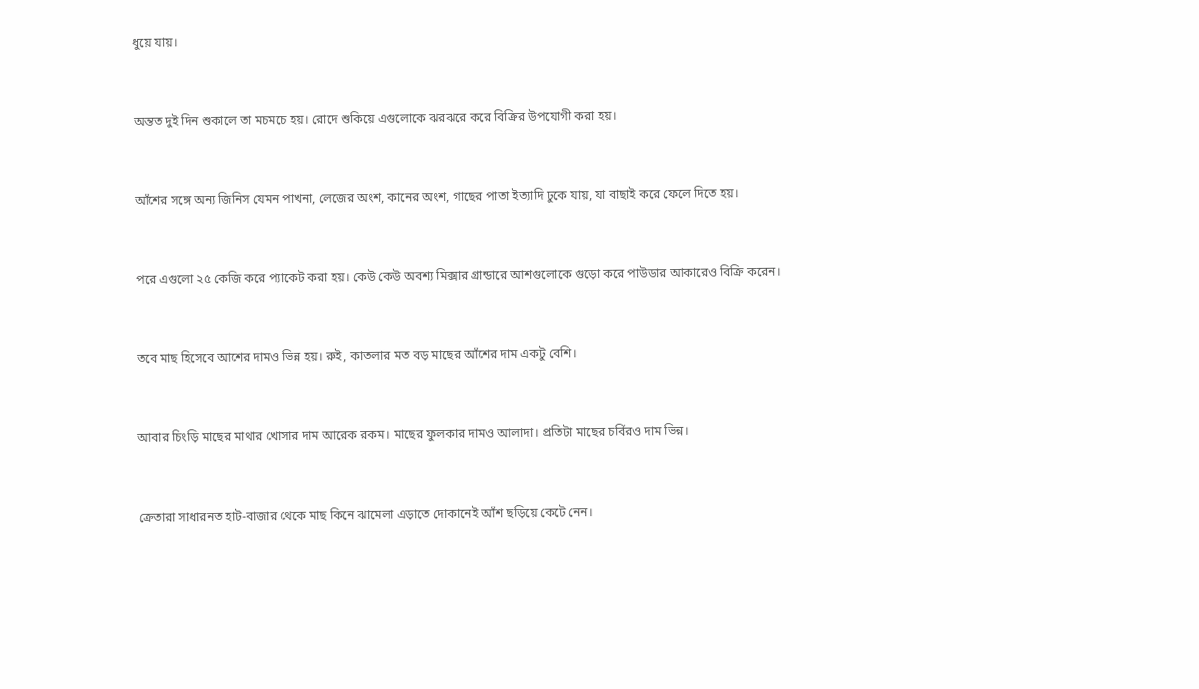ধুয়ে যায়।


অন্তত দুই দিন শুকালে তা মচমচে হয়। রোদে শুকিয়ে এগুলোকে ঝরঝরে করে বিক্রির উপযোগী করা হয়।


আঁশের সঙ্গে অন্য জিনিস যেমন পাখনা, লেজের অংশ, কানের অংশ, গাছের পাতা ইত্যাদি ঢুকে যায়, যা বাছাই করে ফেলে দিতে হয়।


পরে এগুলো ২৫ কেজি করে প্যাকেট করা হয়। কেউ কেউ অবশ্য মিক্সার গ্রান্ডারে আশগুলোকে গুড়ো করে পাউডার আকারেও বিক্রি করেন।


তবে মাছ হিসেবে আশের দামও ভিন্ন হয়। রুই, কাতলার মত বড় মাছের আঁশের দাম একটু বেশি।


আবার চিংড়ি মাছের মাথার খোসার দাম আরেক রকম। মাছের ফুলকার দামও আলাদা। প্রতিটা মাছের চর্বিরও দাম ভিন্ন।


ক্রেতারা সাধারনত হাট-বাজার থেকে মাছ কিনে ঝামেলা এড়াতে দোকানেই আঁশ ছড়িয়ে কেটে নেন।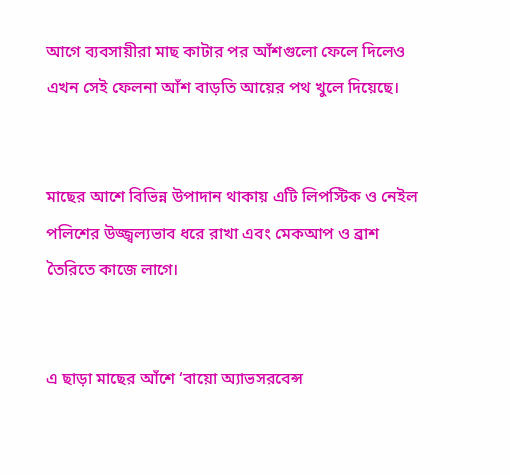আগে ব্যবসায়ীরা মাছ কাটার পর আঁশগুলো ফেলে দিলেও এখন সেই ফেলনা আঁশ বাড়তি আয়ের পথ খুলে দিয়েছে।


মাছের আশে বিভিন্ন উপাদান থাকায় এটি লিপস্টিক ও নেইল পলিশের উজ্জ্বল্যভাব ধরে রাখা এবং মেকআপ ও ব্রাশ তৈরিতে কাজে লাগে।


এ ছাড়া মাছের আঁশে ‘বায়ো অ্যাভসরবেন্স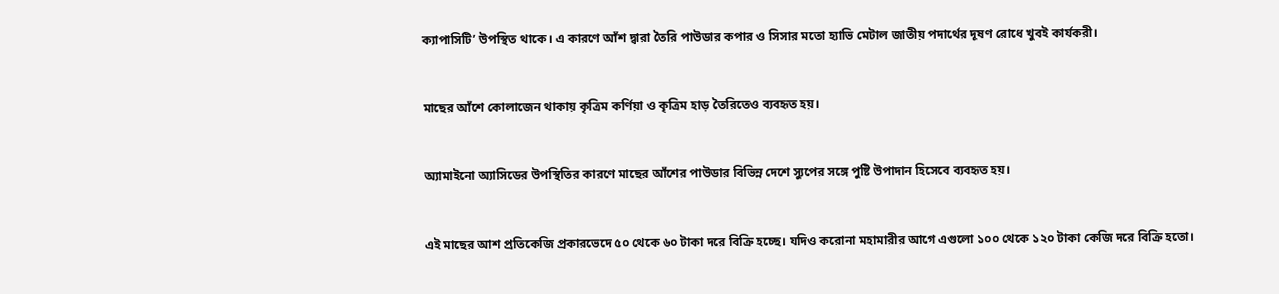ক্যাপাসিটি’ উপস্থিত থাকে। এ কারণে আঁশ দ্বারা তৈরি পাউডার কপার ও সিসার মতো হ্যাভি মেটাল জাতীয় পদার্থের দূষণ রোধে খুবই কার্যকরী।


মাছের আঁশে কোলাজেন থাকায় কৃত্রিম কর্ণিয়া ও কৃত্রিম হাড় তৈরিতেও ব্যবহৃত হয়।


অ্যামাইনো অ্যাসিডের উপস্থিতির কারণে মাছের আঁশের পাউডার বিভিন্ন দেশে স্যুপের সঙ্গে পুষ্টি উপাদান হিসেবে ব্যবহৃত হয়।


এই মাছের আশ প্রতিকেজি প্রকারভেদে ৫০ থেকে ৬০ টাকা দরে বিক্রি হচ্ছে। যদিও করোনা মহামারীর আগে এগুলো ১০০ থেকে ১২০ টাকা কেজি দরে বিক্রি হতো।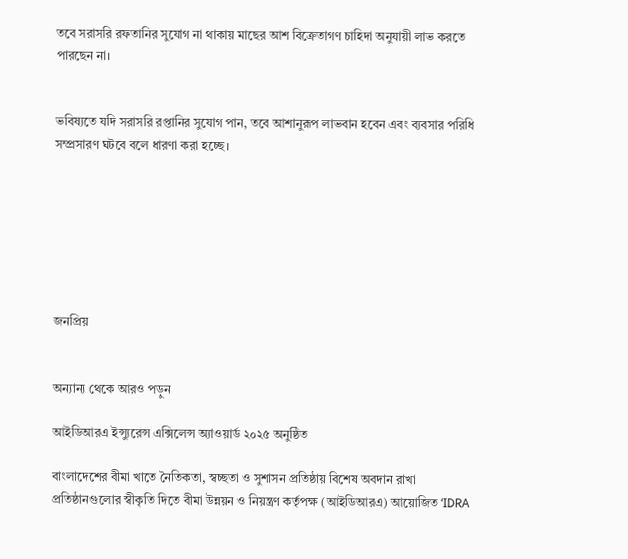তবে সরাসরি রফতানির সুযোগ না থাকায় মাছের আশ বিক্রেতাগণ চাহিদা অনুযায়ী লাভ করতে পারছেন না।


ভবিষ্যতে যদি সরাসরি রপ্তানির সুযোগ পান, তবে আশানুরূপ লাভবান হবেন এবং ব্যবসার পরিধি সম্প্রসারণ ঘটবে বলে ধারণা করা হচ্ছে।







জনপ্রিয়


অন্যান্য থেকে আরও পড়ুন

আইডিআরএ ইন্স্যুরেন্স এক্সিলেন্স অ্যাওয়ার্ড ২০২৫ অনুষ্ঠিত

বাংলাদেশের বীমা খাতে নৈতিকতা, স্বচ্ছতা ও সুশাসন প্রতিষ্ঠায় বিশেষ অবদান রাখা প্রতিষ্ঠানগুলোর স্বীকৃতি দিতে বীমা উন্নয়ন ও নিয়ন্ত্রণ কর্তৃপক্ষ (আইডিআরএ) আয়োজিত ‘IDRA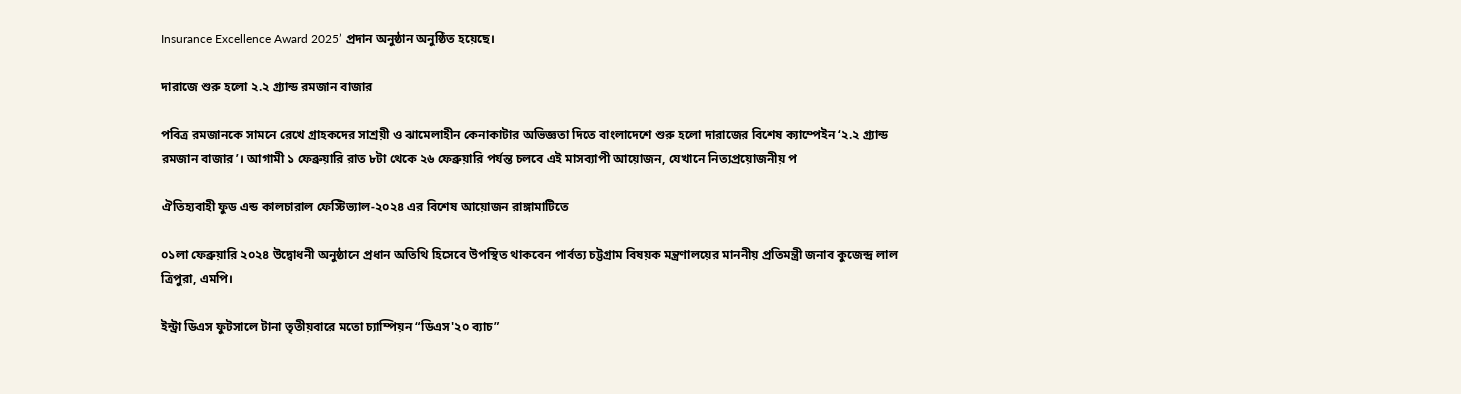Insurance Excellence Award 2025’ প্রদান অনুষ্ঠান অনুষ্ঠিত হয়েছে।

দারাজে শুরু হলো ২.২ গ্র্যান্ড রমজান বাজার

পবিত্র রমজানকে সামনে রেখে গ্রাহকদের সাশ্রয়ী ও ঝামেলাহীন কেনাকাটার অভিজ্ঞতা দিতে বাংলাদেশে শুরু হলো দারাজের বিশেষ ক্যাম্পেইন ‘২.২ গ্র্যান্ড রমজান বাজার’। আগামী ১ ফেব্রুয়ারি রাত ৮টা থেকে ২৬ ফেব্রুয়ারি পর্যন্ত চলবে এই মাসব্যাপী আয়োজন, যেখানে নিত্যপ্রয়োজনীয় প

ঐতিহ্যবাহী ফুড এন্ড কালচারাল ফেস্টিভ্যাল-২০২৪ এর বিশেষ আয়োজন রাঙ্গামাটিতে

০১লা ফেব্রুয়ারি ২০২৪ উদ্বোধনী অনুষ্ঠানে প্রধান অতিথি হিসেবে উপস্থিত থাকবেন পার্বত্য চট্টগ্রাম বিষয়ক মন্ত্রণালয়ের মাননীয় প্রতিমন্ত্রী জনাব কুজেন্দ্র লাল ত্রিপুরা, এমপি।

ইন্ট্রা ডিএস ফুটসালে টানা তৃতীয়বারে মতো চ্যাম্পিয়ন “ডিএস'২০ ব্যাচ”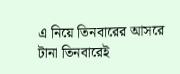এ নিয়ে তিনবারের আসরে টানা তিনবারেই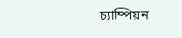চ্যাম্পিয়ন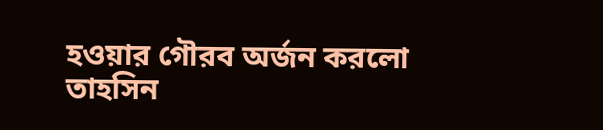হওয়ার গৌরব অর্জন করলো তাহসিন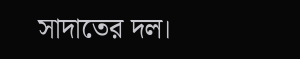সাদাতের দল।